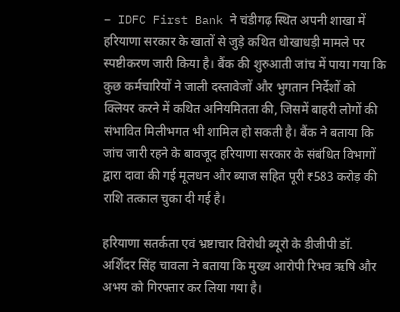– IDFC First Bank ने चंडीगढ़ स्थित अपनी शाखा में हरियाणा सरकार के खातों से जुड़े कथित धोखाधड़ी मामले पर स्पष्टीकरण जारी किया है। बैंक की शुरुआती जांच में पाया गया कि कुछ कर्मचारियों ने जाली दस्तावेजों और भुगतान निर्देशों को क्लियर करने में कथित अनियमितता की, जिसमें बाहरी लोगों की संभावित मिलीभगत भी शामिल हो सकती है। बैंक ने बताया कि जांच जारी रहने के बावजूद हरियाणा सरकार के संबंधित विभागों द्वारा दावा की गई मूलधन और ब्याज सहित पूरी ₹583 करोड़ की राशि तत्काल चुका दी गई है।

हरियाणा सतर्कता एवं भ्रष्टाचार विरोधी ब्यूरो के डीजीपी डॉ. अर्शिंदर सिंह चावला ने बताया कि मुख्य आरोपी रिभव ऋषि और अभय को गिरफ्तार कर लिया गया है।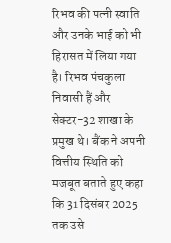रिभव की पत्नी स्वाति और उनके भाई को भी हिरासत में लिया गया है। रिभव पंचकुला निवासी हैं और सेक्टर-32 शाखा के प्रमुख थे। बैंक ने अपनी वित्तीय स्थिति को मजबूत बताते हुए कहा कि 31 दिसंबर 2025 तक उसे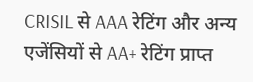CRISIL से AAA रेटिंग और अन्य एजेंसियों से AA+ रेटिंग प्राप्त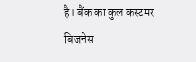है। बैंक का कुल कस्टमर बिजनेस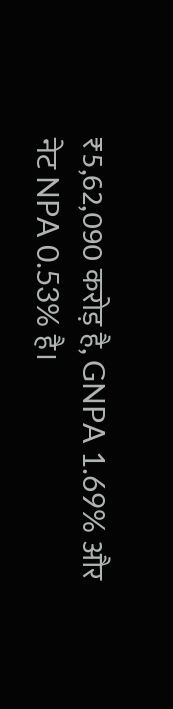₹5,62,090 करोड़ है, GNPA 1.69% और नेट NPA 0.53% है।